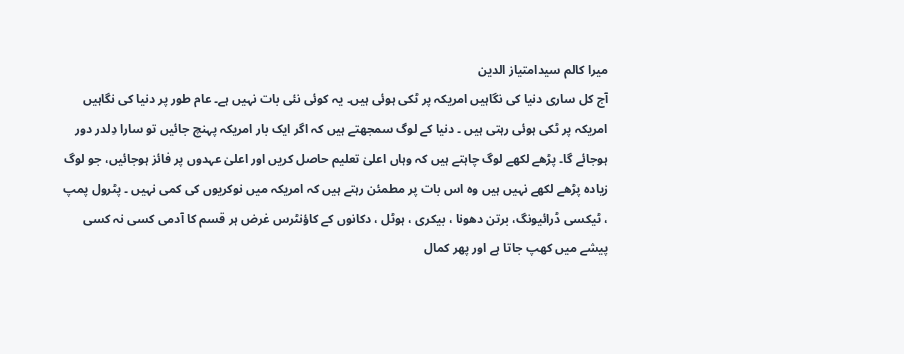میرا کالم سیدامتیاز الدین
آج کل ساری دنیا کی نگاہیں امریکہ پر ٹکی ہوئی ہیں۔ یہ کوئی نئی بات نہیں ہے۔ عام طور پر دنیا کی نگاہیں امریکہ پر ٹکی ہوئی رہتی ہیں ۔ دنیا کے لوگ سمجھتے ہیں کہ اگر ایک بار امریکہ پہنچ جائیں تو سارا دِلدر دور ہوجائے گا۔ پڑھے لکھے لوگ چاہتے ہیں کہ وہاں اعلیٰ تعلیم حاصل کریں اور اعلیٰ عہدوں پر فائز ہوجائیں، جو لوگ زیادہ پڑھے لکھے نہیں ہیں وہ اس بات پر مطمئن رہتے ہیں کہ امریکہ میں نوکریوں کی کمی نہیں ۔ پٹرول پمپ ، ٹیکسی ڈرائیونگ، برتن دھونا ، بیکری ، ہوٹل ، دکانوں کے کاؤنٹرس غرض ہر قسم کا آدمی کسی نہ کسی پیشے میں کھپ جاتا ہے اور پھر کمال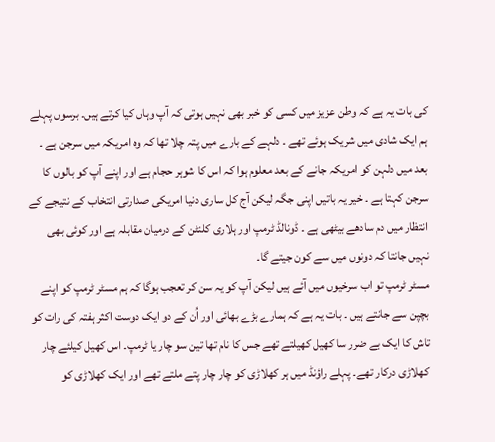کی بات یہ ہے کہ وطن عزیز میں کسی کو خبر بھی نہیں ہوتی کہ آپ وہاں کیا کرتے ہیں۔ برسوں پہلے ہم ایک شادی میں شریک ہوئے تھے ۔ دلہے کے بارے میں پتہ چلا تھا کہ وہ امریکہ میں سرجن ہے ۔ بعد میں دلہن کو امریکہ جانے کے بعد معلوم ہوا کہ اس کا شوہر حجام ہے اور اپنے آپ کو بالوں کا سرجن کہتا ہے ۔ خیر یہ باتیں اپنی جگہ لیکن آج کل ساری دنیا امریکی صدارتی انتخاب کے نتیجے کے انتظار میں دم سادھے بیٹھی ہے ۔ ڈونالڈ ٹرمپ اور ہلاری کلنٹن کے درمیان مقابلہ ہے اور کوئی بھی نہیں جانتا کہ دونوں میں سے کون جیتے گا۔
مسٹر ٹرمپ تو اب سرخیوں میں آئے ہیں لیکن آپ کو یہ سن کر تعجب ہوگا کہ ہم مسٹر ٹرمپ کو اپنے بچپن سے جانتے ہیں ۔ بات یہ ہے کہ ہمارے بڑے بھائی اور اُن کے دو ایک دوست اکثر ہفتہ کی رات کو تاش کا ایک بے ضرر سا کھیل کھیلتے تھے جس کا نام تھا تین سو چار یا ٹرمپ۔ اس کھیل کیلئے چار کھلاڑی درکار تھے۔ پہلے راؤنڈ میں ہر کھلاڑی کو چار چار پتے ملتے تھے اور ایک کھلاڑی کو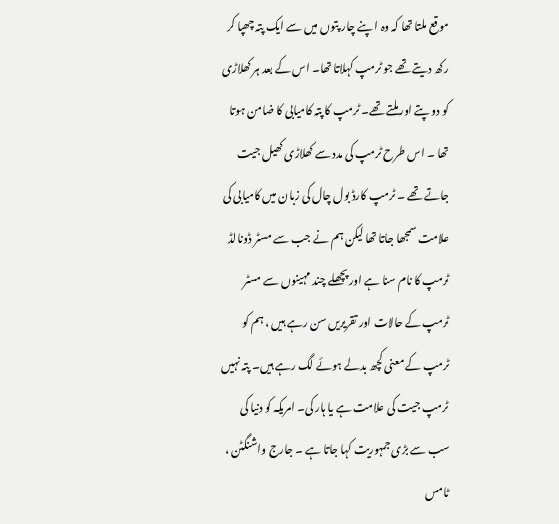موقع ملتا تھا کہ وہ ا پنے چار پتوں میں سے ایک پتہ چھپا کر رکھ دیتے تھے جو ٹرمپ کہلاتا تھا۔ اس کے بعد ہر کھلاڑی کو دو پتے اور ملتے تھے۔ ٹرمپ کا پتہ کامیابی کا ضامن ہوتا تھا ۔ اس طرح ٹرمپ کی مدد سے کھلاڑی کھیل جیت جاتے تھے ۔ ٹرمپ کارڈ بول چال کی زبان میں کامیابی کی علامت سمجھا جاتا تھا لیکن ہم نے جب سے مسٹر ڈونالڈ ٹرمپ کا نام سنا ہے اور پچھلے چند مہینوں سے مسٹر ٹرمپ کے حالات اور تقریریں سن رہے ہیں ، ہم کو ٹرمپ کے معنی کچھ بدلے ہوئے لگ رہے ہیں۔ پتہ نہیں ٹرمپ جیت کی علامت ہے یا ہار کی۔ امریکہ کو دنیا کی سب سے بڑی جمہوریت کہا جاتا ہے ۔ جارج واشنگٹن ، ٹامس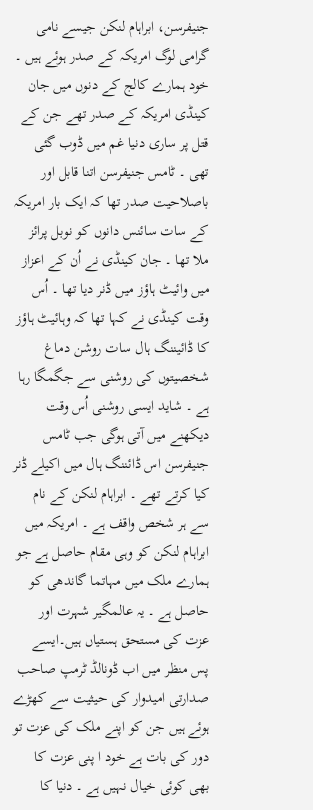جنیفرسن، ابراہام لنکن جیسے نامی گرامی لوگ امریکہ کے صدر ہوئے ہیں ۔ خود ہمارے کالج کے دنوں میں جان کینڈی امریکہ کے صدر تھے جن کے قتل پر ساری دنیا غم میں ڈوب گئی تھی ۔ ٹامس جنیفرسن اتنا قابل اور باصلاحیت صدر تھا کہ ایک بار امریکہ کے سات سائنس دانوں کو نوبل پرائز ملا تھا ۔ جان کینڈی نے اُن کے اعزاز میں وائیٹ ہاؤز میں ڈنر دیا تھا ۔ اُس وقت کینڈی نے کہا تھا کہ وہائیٹ ہاؤز کا ڈائیننگ ہال سات روشن دماغ شخصیتوں کی روشنی سے جگمگا رہا ہے ۔ شاید ایسی روشنی اُس وقت دیکھنے میں آتی ہوگی جب ٹامس جنیفرسن اس ڈائننگ ہال میں اکیلے ڈنر کیا کرتے تھے ۔ ابراہام لنکن کے نام سے ہر شخص واقف ہے ۔ امریکہ میں ابراہام لنکن کو وہی مقام حاصل ہے جو ہمارے ملک میں مہاتما گاندھی کو حاصل ہے ۔ یہ عالمگیر شہرت اور عزت کی مستحق ہستیاں ہیں۔ایسے پس منظر میں اب ڈونالڈ ٹرمپ صاحب صدارتی امیدوار کی حیثیت سے کھڑے ہوئے ہیں جن کو اپنے ملک کی عزت تو دور کی بات ہے خود ا پنی عزت کا بھی کوئی خیال نہیں ہے ۔ دنیا کا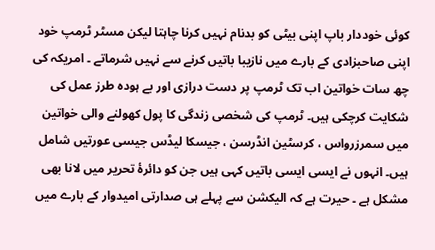کوئی خوددار باپ اپنی بیٹی کو بدنام نہیں کرنا چاہتا لیکن مسٹر ٹرمپ خود اپنی صاحبزادی کے بارے میں نازیبا باتیں کرنے سے نہیں شرماتے ۔ امریکہ کی چھ سات خواتین اب تک ٹرمپ پر دست درازی اور بے ہودہ طرز عمل کی شکایت کرچکی ہیں۔ ٹرمپ کی شخصی زندگی کا پول کھولنے والی خواتین میں سمرزرواس ، کرسٹین انڈرسن ، جیسکا لیڈس جیسی عورتیں شامل ہیں۔ انہوں نے ایسی ایسی باتیں کہی ہیں جن کو دائرۂ تحریر میں لانا بھی مشکل ہے ۔ حیرت ہے کہ الیکشن سے پہلے ہی صدارتی امیدوار کے بارے میں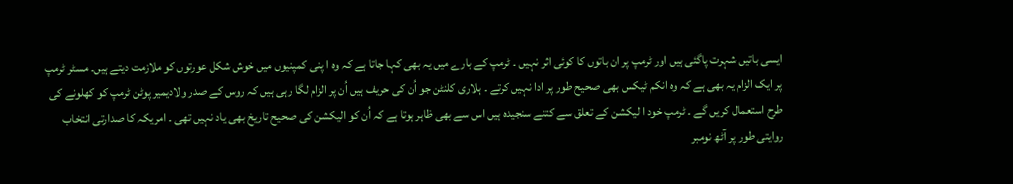ایسی باتیں شہرت پاگئی ہیں اور ٹرمپ پر ان باتوں کا کوئی اثر نہیں ۔ ٹرمپ کے بارے میں یہ بھی کہا جاتا ہے کہ وہ ا پنی کمپنیوں میں خوش شکل عورتوں کو ملازمت دیتے ہیں۔ مسٹر ٹرمپ پر ایک الزام یہ بھی ہے کہ وہ انکم ٹیکس بھی صحیح طور پر ادا نہیں کرتے ۔ ہلاری کلنٹن جو اُن کی حریف ہیں اُن پر الزام لگا رہی ہیں کہ روس کے صدر ولادیمیر پوٹن ٹرمپ کو کھلونے کی طرح استعمال کریں گے ۔ ٹرمپ خود ا لیکشن کے تعلق سے کتنے سنجیدہ ہیں اس سے بھی ظاہر ہوتا ہے کہ اُن کو الیکشن کی صحیح تاریخ بھی یاد نہیں تھی ۔ امریکہ کا صدارتی انتخاب روایتی طور پر آٹھ نومبر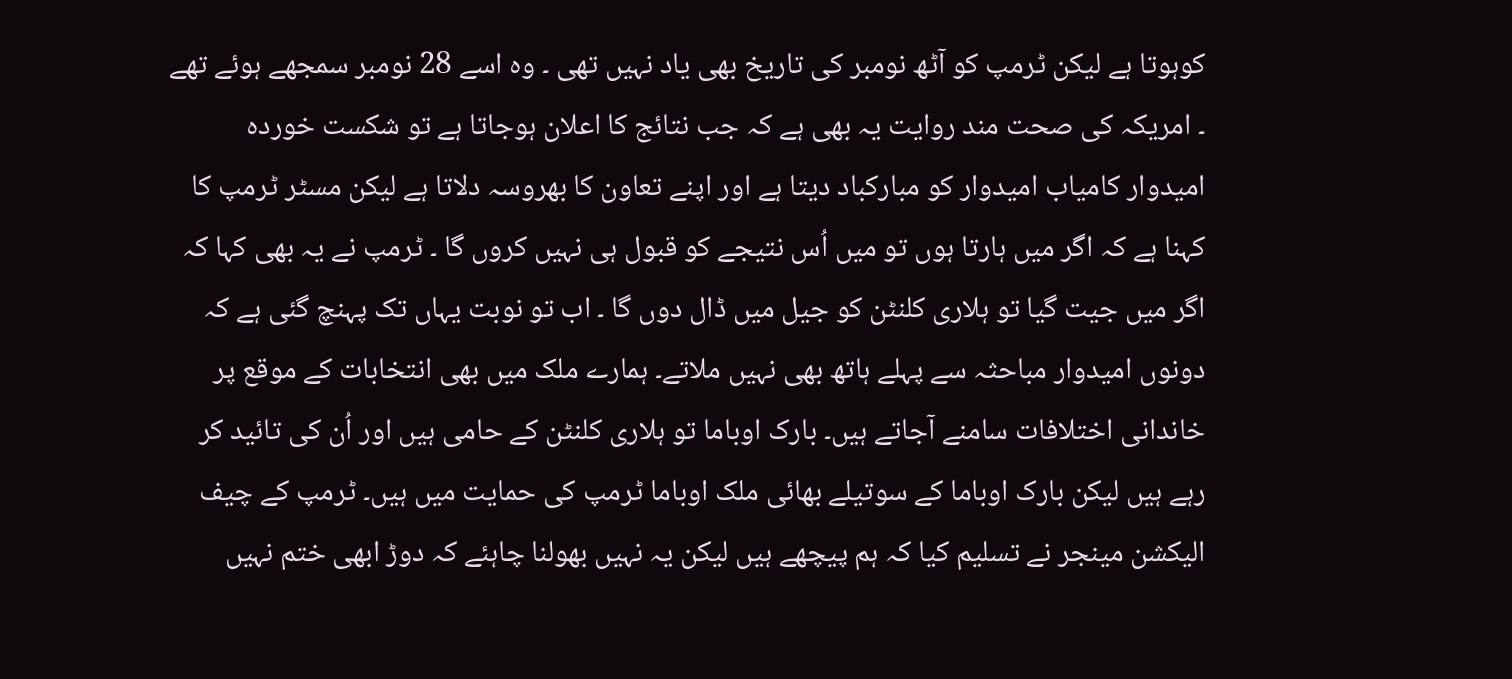کوہوتا ہے لیکن ٹرمپ کو آٹھ نومبر کی تاریخ بھی یاد نہیں تھی ۔ وہ اسے 28 نومبر سمجھے ہوئے تھے ۔ امریکہ کی صحت مند روایت یہ بھی ہے کہ جب نتائج کا اعلان ہوجاتا ہے تو شکست خوردہ امیدوار کامیاب امیدوار کو مبارکباد دیتا ہے اور اپنے تعاون کا بھروسہ دلاتا ہے لیکن مسٹر ٹرمپ کا کہنا ہے کہ اگر میں ہارتا ہوں تو میں اُس نتیجے کو قبول ہی نہیں کروں گا ۔ ٹرمپ نے یہ بھی کہا کہ اگر میں جیت گیا تو ہلاری کلنٹن کو جیل میں ڈال دوں گا ۔ اب تو نوبت یہاں تک پہنچ گئی ہے کہ دونوں امیدوار مباحثہ سے پہلے ہاتھ بھی نہیں ملاتے۔ ہمارے ملک میں بھی انتخابات کے موقع پر خاندانی اختلافات سامنے آجاتے ہیں۔ بارک اوباما تو ہلاری کلنٹن کے حامی ہیں اور اُن کی تائید کر رہے ہیں لیکن بارک اوباما کے سوتیلے بھائی ملک اوباما ٹرمپ کی حمایت میں ہیں۔ ٹرمپ کے چیف الیکشن مینجر نے تسلیم کیا کہ ہم پیچھے ہیں لیکن یہ نہیں بھولنا چاہئے کہ دوڑ ابھی ختم نہیں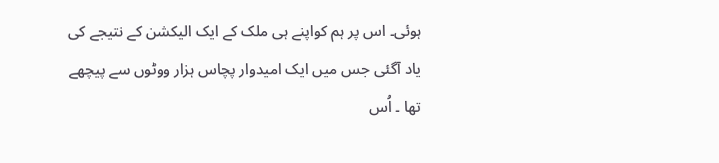ہوئی۔ اس پر ہم کواپنے ہی ملک کے ایک الیکشن کے نتیجے کی یاد آگئی جس میں ایک امیدوار پچاس ہزار ووٹوں سے پیچھے تھا ۔ اُس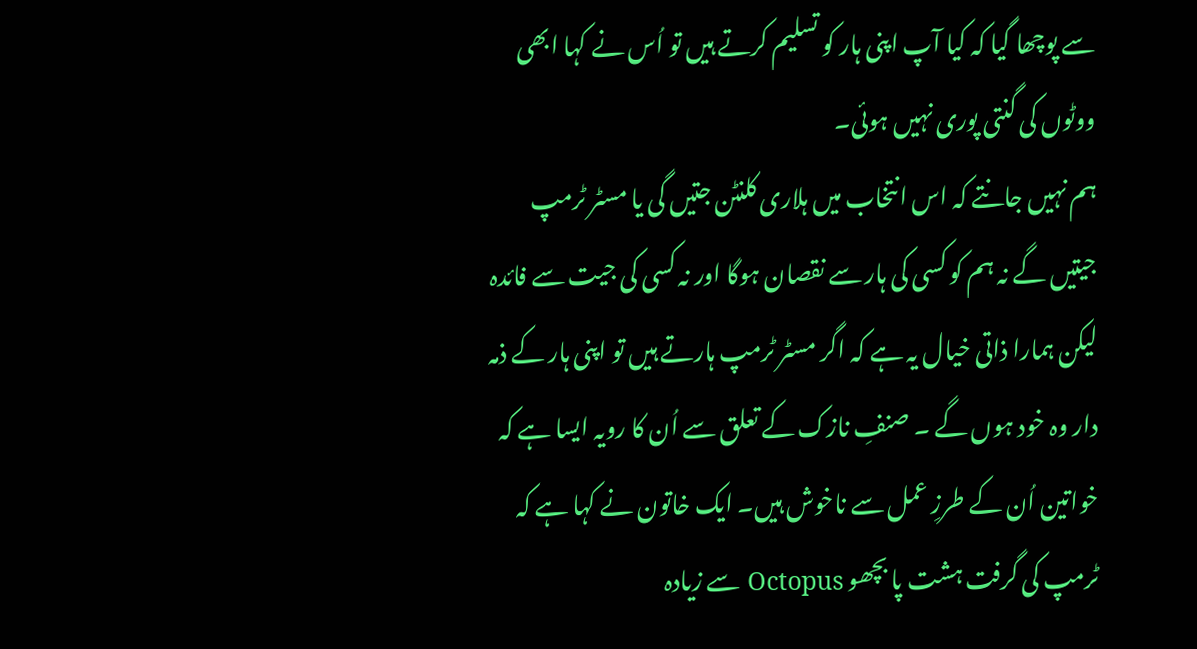سے پوچھا گیا کہ کیا آپ اپنی ہار کو تسلیم کرتے ہیں تو اُس نے کہا ابھی ووٹوں کی گنتی پوری نہیں ہوئی۔
ہم نہیں جانتے کہ اس انتخاب میں ہلاری کلنٹن جتیں گی یا مسٹر ٹرمپ جیتیں گے نہ ہم کو کسی کی ہار سے نقصان ہوگا اور نہ کسی کی جیت سے فائدہ لیکن ہمارا ذاتی خیال یہ ہے کہ اگر مسٹر ٹرمپ ہارتے ہیں تو اپنی ہار کے ذمہ دار وہ خود ہوں گے ۔ صنفِ نازک کے تعلق سے اُن کا رویہ ایسا ہے کہ خواتین اُن کے طرزِ عمل سے ناخوش ہیں۔ ایک خاتون نے کہا ہے کہ ٹرمپ کی گرفت ہشت پا بچھو Octopus سے زیادہ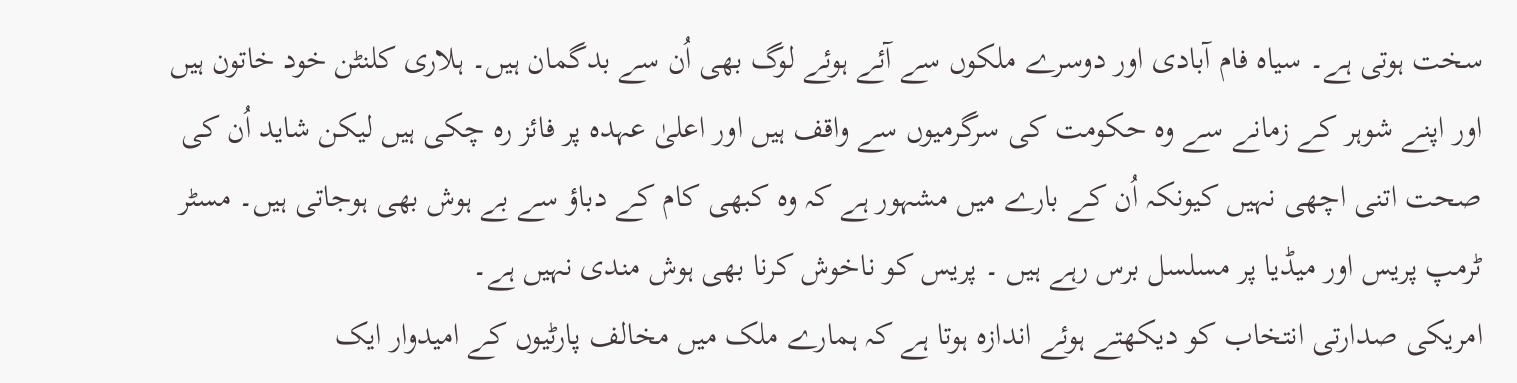سخت ہوتی ہے۔ سیاہ فام آبادی اور دوسرے ملکوں سے آئے ہوئے لوگ بھی اُن سے بدگمان ہیں۔ ہلاری کلنٹن خود خاتون ہیں اور اپنے شوہر کے زمانے سے وہ حکومت کی سرگرمیوں سے واقف ہیں اور اعلیٰ عہدہ پر فائز رہ چکی ہیں لیکن شاید اُن کی صحت اتنی اچھی نہیں کیونکہ اُن کے بارے میں مشہور ہے کہ وہ کبھی کام کے دباؤ سے بے ہوش بھی ہوجاتی ہیں۔ مسٹر ٹرمپ پریس اور میڈیا پر مسلسل برس رہے ہیں ۔ پریس کو ناخوش کرنا بھی ہوش مندی نہیں ہے۔
امریکی صدارتی انتخاب کو دیکھتے ہوئے اندازہ ہوتا ہے کہ ہمارے ملک میں مخالف پارٹیوں کے امیدوار ایک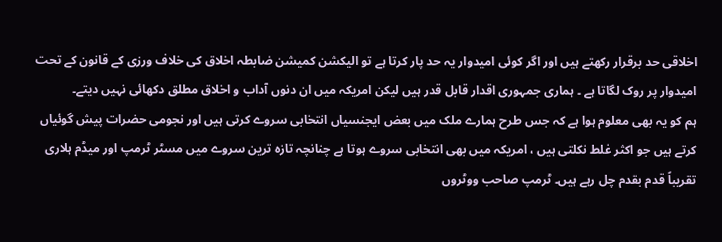اخلاقی حد برقرار رکھتے ہیں اور اگر کوئی امیدوار یہ حد پار کرتا ہے تو الیکشن کمیشن ضابطہ اخلاق کی خلاف ورزی کے قانون کے تحت امیدوار پر روک لگاتا ہے ۔ ہماری جمہوری اقدار قابل قدر ہیں لیکن امریکہ میں ان دنوں آداب و اخلاق مطلق دکھائی نہیں دیتے۔
ہم کو یہ بھی معلوم ہوا ہے کہ جس طرح ہمارے ملک میں بعض ایجنسیاں انتخابی سروے کرتی ہیں اور نجومی حضرات پیش گوئیاں کرتے ہیں جو اکثر غلط نکلتی ہیں ، امریکہ میں بھی انتخابی سروے ہوتا ہے چنانچہ تازہ ترین سروے میں مسٹر ٹرمپ اور میڈم ہلاری تقریباً قدم بقدم چل رہے ہیں۔ ٹرمپ صاحب ووٹروں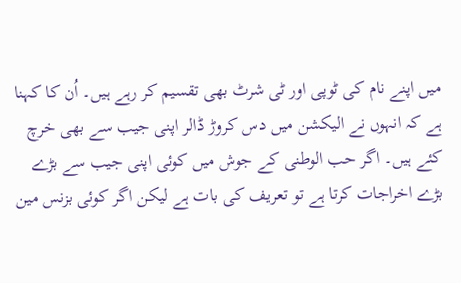میں اپنے نام کی ٹوپی اور ٹی شرٹ بھی تقسیم کر رہے ہیں۔ اُن کا کہنا ہے کہ انہوں نے الیکشن میں دس کروڑ ڈالر اپنی جیب سے بھی خرچ کئے ہیں۔ اگر حب الوطنی کے جوش میں کوئی اپنی جیب سے بڑے بڑے اخراجات کرتا ہے تو تعریف کی بات ہے لیکن اگر کوئی بزنس مین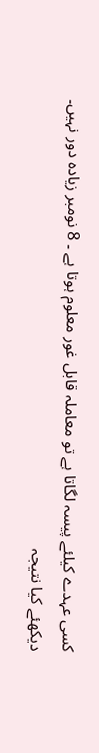کسی عہدے کیلئے پیسہ لگاتا ہے تو معاملہ قابل غور معلوم ہوتا ہے ۔ 8 نومبر زیادہ دور نہیں۔ دیکھئے کیا نتیجہ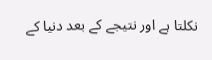نکلتا ہے اور نتیجے کے بعد دنیا کے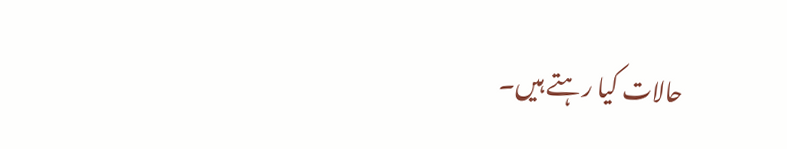حالات کیا رہتے ہیں۔